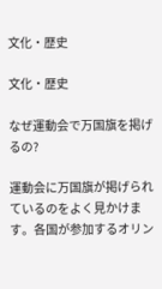文化・歴史

文化・歴史

なぜ運動会で万国旗を掲げるの?

運動会に万国旗が掲げられているのをよく見かけます。各国が参加するオリン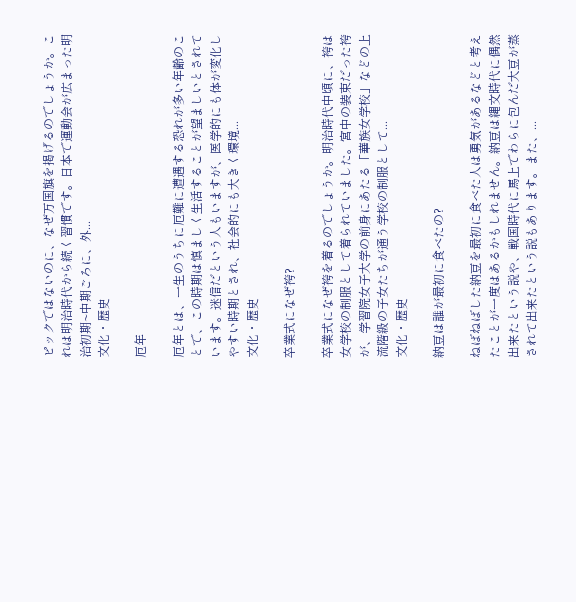ピックではないのに、なぜ万国旗を掲げるのでしょうか。これは明治時代から続く習慣です。日本で運動会が広まった明治初期~中期ごろに、外...
文化・歴史

厄年

厄年とは、一生のうちに厄難に遭遇する恐れが多い年齢のことで、この時期は慎ましく生活することが望ましいとされています。迷信だという人もいますが、医学的にも体が変化しやすい時期とされ、社会的にも大きく環境...
文化・歴史

卒業式になぜ袴?

卒業式になぜ袴を着るのでしょうか。明治時代中頃に、袴は女学校の制服として着られていました。宮中の装束だった袴が、学習院女子大学の前身にあたる「華族女学校」などの上流階級の子女たちが通う学校の制服として...
文化・歴史

納豆は誰が最初に食べたの?

ねばねばした納豆を最初に食べた人は勇気があるなどと考えたことが一度はあるかもしれません。納豆は縄文時代に偶然出来たという説や、戦国時代に馬上でわらに包んだ大豆が蒸されて出来たという説もあります。また、...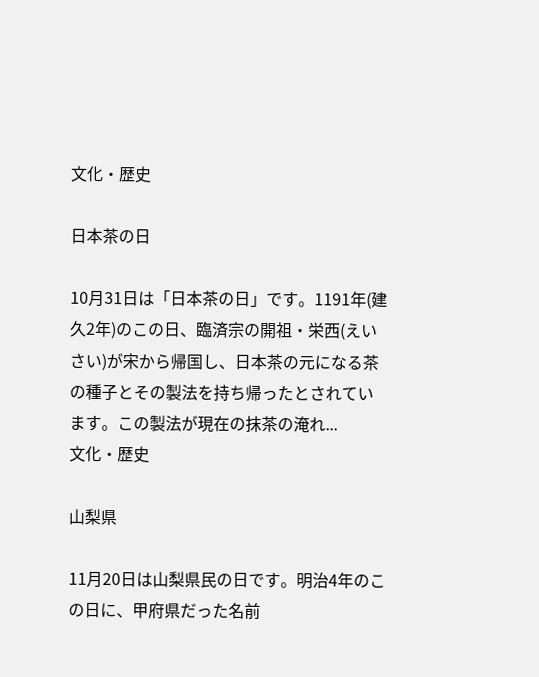文化・歴史

日本茶の日

10月31日は「日本茶の日」です。1191年(建久2年)のこの日、臨済宗の開祖・栄西(えいさい)が宋から帰国し、日本茶の元になる茶の種子とその製法を持ち帰ったとされています。この製法が現在の抹茶の淹れ...
文化・歴史

山梨県

11月20日は山梨県民の日です。明治4年のこの日に、甲府県だった名前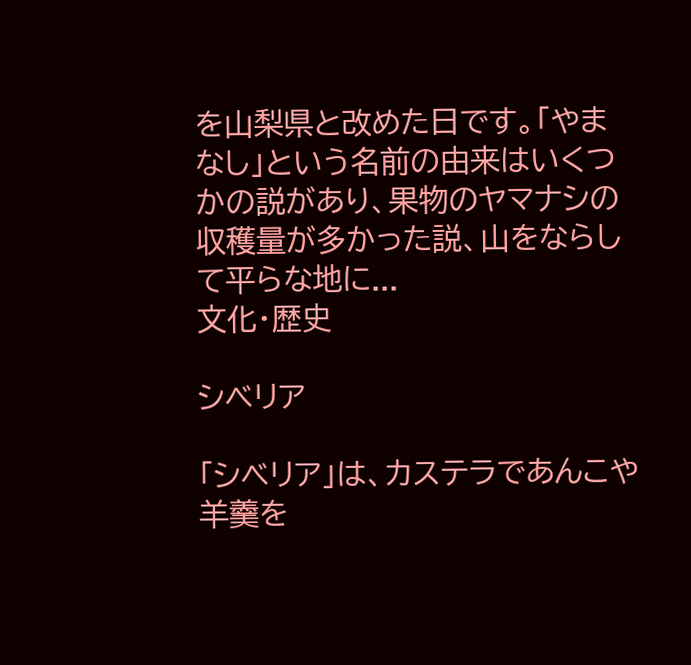を山梨県と改めた日です。「やまなし」という名前の由来はいくつかの説があり、果物のヤマナシの収穫量が多かった説、山をならして平らな地に...
文化・歴史

シベリア

「シベリア」は、カステラであんこや羊羹を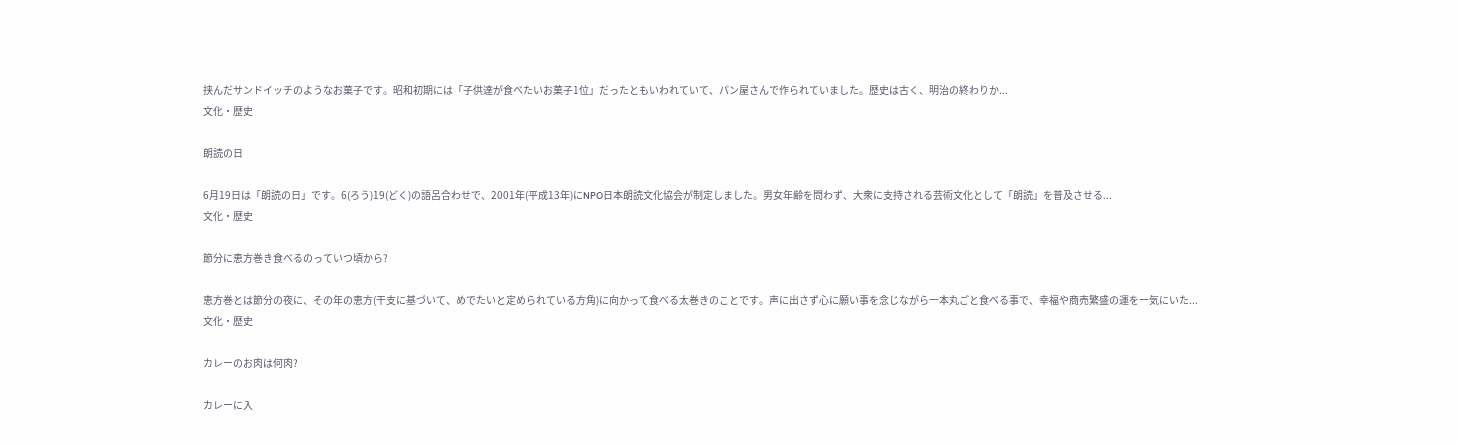挟んだサンドイッチのようなお菓子です。昭和初期には「子供達が食べたいお菓子1位」だったともいわれていて、パン屋さんで作られていました。歴史は古く、明治の終わりか...
文化・歴史

朗読の日

6月19日は「朗読の日」です。6(ろう)19(どく)の語呂合わせで、2001年(平成13年)にNPO日本朗読文化協会が制定しました。男女年齢を問わず、大衆に支持される芸術文化として「朗読」を普及させる...
文化・歴史

節分に恵方巻き食べるのっていつ頃から?

恵方巻とは節分の夜に、その年の恵方(干支に基づいて、めでたいと定められている方角)に向かって食べる太巻きのことです。声に出さず心に願い事を念じながら一本丸ごと食べる事で、幸福や商売繁盛の運を一気にいた...
文化・歴史

カレーのお肉は何肉?

カレーに入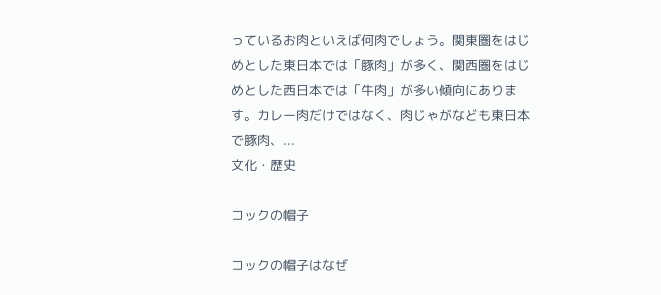っているお肉といえば何肉でしょう。関東圏をはじめとした東日本では「豚肉」が多く、関西圏をはじめとした西日本では「牛肉」が多い傾向にあります。カレー肉だけではなく、肉じゃがなども東日本で豚肉、...
文化・歴史

コックの帽子

コックの帽子はなぜ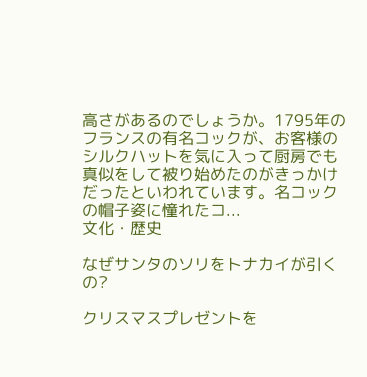高さがあるのでしょうか。1795年のフランスの有名コックが、お客様のシルクハットを気に入って厨房でも真似をして被り始めたのがきっかけだったといわれています。名コックの帽子姿に憧れたコ...
文化・歴史

なぜサンタのソリをトナカイが引くの?

クリスマスプレゼントを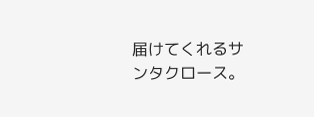届けてくれるサンタクロース。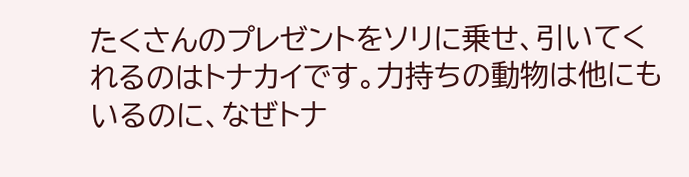たくさんのプレゼントをソリに乗せ、引いてくれるのはトナカイです。力持ちの動物は他にもいるのに、なぜトナ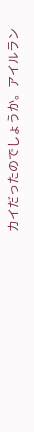カイだったのでしょうか。アイルラン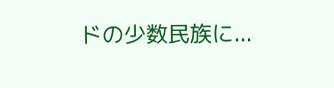ドの少数民族に...